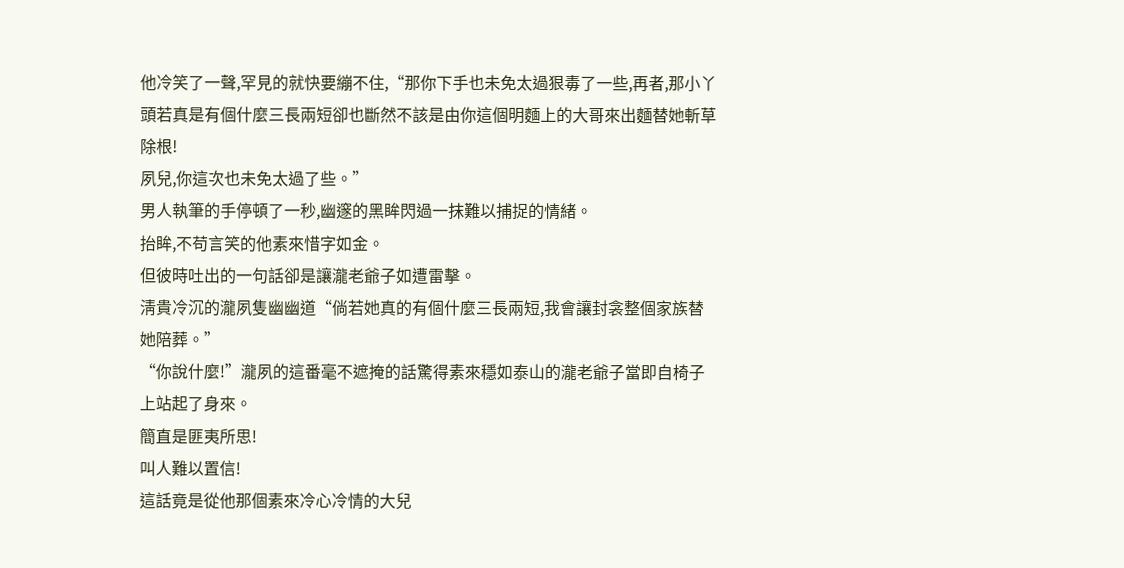他冷笑了一聲,罕見的就快要繃不住,“那你下手也未免太過狠毒了一些,再者,那小丫頭若真是有個什麼三長兩短卻也斷然不該是由你這個明麵上的大哥來出麵替她斬草除根!
夙兒,你這次也未免太過了些。”
男人執筆的手停頓了一秒,幽邃的黑眸閃過一抹難以捕捉的情緒。
抬眸,不苟言笑的他素來惜字如金。
但彼時吐出的一句話卻是讓瀧老爺子如遭雷擊。
淸貴冷沉的瀧夙隻幽幽道“倘若她真的有個什麼三長兩短,我會讓封衾整個家族替她陪葬。”
“你說什麼!”瀧夙的這番毫不遮掩的話驚得素來穩如泰山的瀧老爺子當即自椅子上站起了身來。
簡直是匪夷所思!
叫人難以置信!
這話竟是從他那個素來冷心冷情的大兒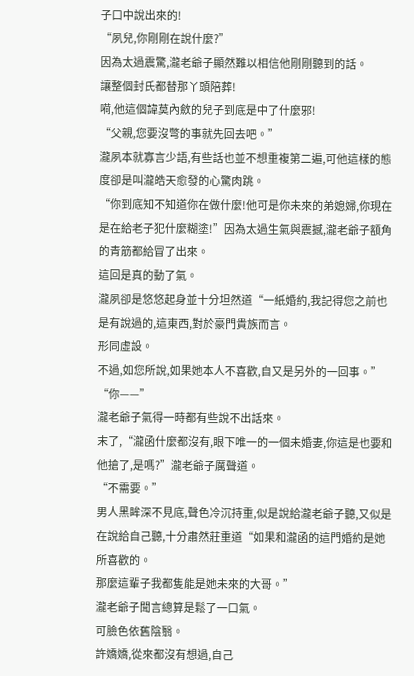子口中說出來的!
“夙兒,你剛剛在說什麼?”
因為太過震驚,瀧老爺子顯然難以相信他剛剛聽到的話。
讓整個封氏都替那丫頭陪葬!
嗬,他這個諱莫內斂的兒子到底是中了什麼邪!
“父親,您要沒彆的事就先回去吧。”
瀧夙本就寡言少語,有些話也並不想重複第二遍,可他這樣的態度卻是叫瀧皓天愈發的心驚肉跳。
“你到底知不知道你在做什麼!他可是你未來的弟媳婦,你現在是在給老子犯什麼糊塗!”因為太過生氣與震撼,瀧老爺子額角的青筋都給冒了出來。
這回是真的動了氣。
瀧夙卻是悠悠起身並十分坦然道“一紙婚約,我記得您之前也是有說過的,這東西,對於豪門貴族而言。
形同虛設。
不過,如您所說,如果她本人不喜歡,自又是另外的一回事。”
“你——”
瀧老爺子氣得一時都有些說不出話來。
末了,“瀧函什麼都沒有,眼下唯一的一個未婚妻,你這是也要和他搶了,是嗎?”瀧老爺子厲聲道。
“不需要。”
男人黑眸深不見底,聲色冷沉持重,似是說給瀧老爺子聽,又似是在說給自己聽,十分肅然莊重道“如果和瀧函的這門婚約是她所喜歡的。
那麼這輩子我都隻能是她未來的大哥。”
瀧老爺子聞言總算是鬆了一口氣。
可臉色依舊陰翳。
許嬌嬌,從來都沒有想過,自己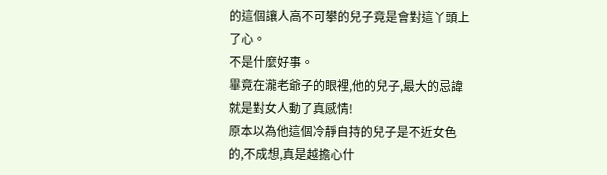的這個讓人高不可攀的兒子竟是會對這丫頭上了心。
不是什麼好事。
畢竟在瀧老爺子的眼裡,他的兒子,最大的忌諱就是對女人動了真感情!
原本以為他這個冷靜自持的兒子是不近女色的,不成想,真是越擔心什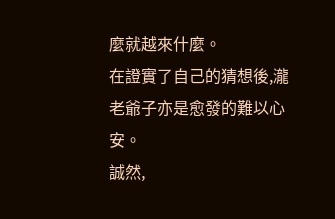麼就越來什麼。
在證實了自己的猜想後,瀧老爺子亦是愈發的難以心安。
誠然,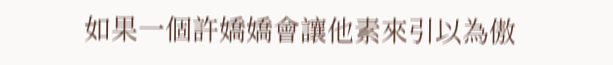如果一個許嬌嬌會讓他素來引以為傲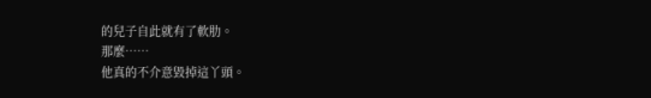的兒子自此就有了軟肋。
那麼……
他真的不介意毀掉這丫頭。